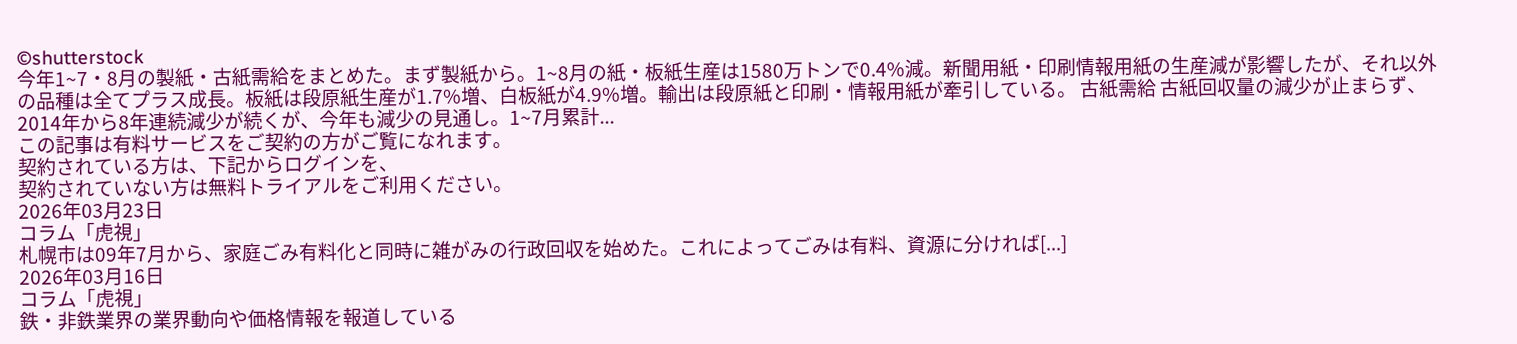©shutterstock
今年1~7・8月の製紙・古紙需給をまとめた。まず製紙から。1~8月の紙・板紙生産は1580万トンで0.4%減。新聞用紙・印刷情報用紙の生産減が影響したが、それ以外の品種は全てプラス成長。板紙は段原紙生産が1.7%増、白板紙が4.9%増。輸出は段原紙と印刷・情報用紙が牽引している。 古紙需給 古紙回収量の減少が止まらず、2014年から8年連続減少が続くが、今年も減少の見通し。1~7月累計...
この記事は有料サービスをご契約の方がご覧になれます。
契約されている方は、下記からログインを、
契約されていない方は無料トライアルをご利用ください。
2026年03月23日
コラム「虎視」
札幌市は09年7月から、家庭ごみ有料化と同時に雑がみの行政回収を始めた。これによってごみは有料、資源に分ければ[...]
2026年03月16日
コラム「虎視」
鉄・非鉄業界の業界動向や価格情報を報道している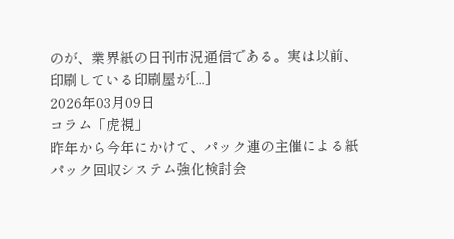のが、業界紙の日刊市況通信である。実は以前、印刷している印刷屋が[...]
2026年03月09日
コラム「虎視」
昨年から今年にかけて、パック連の主催による紙パック回収システム強化検討会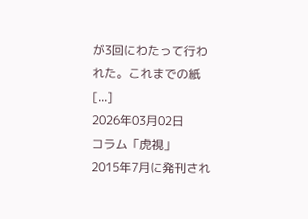が3回にわたって行われた。これまでの紙[...]
2026年03月02日
コラム「虎視」
2015年7月に発刊され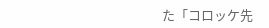た「コロッケ先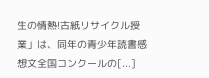生の情熱!古紙リサイクル授業」は、同年の青少年読書感想文全国コンクールの[...]